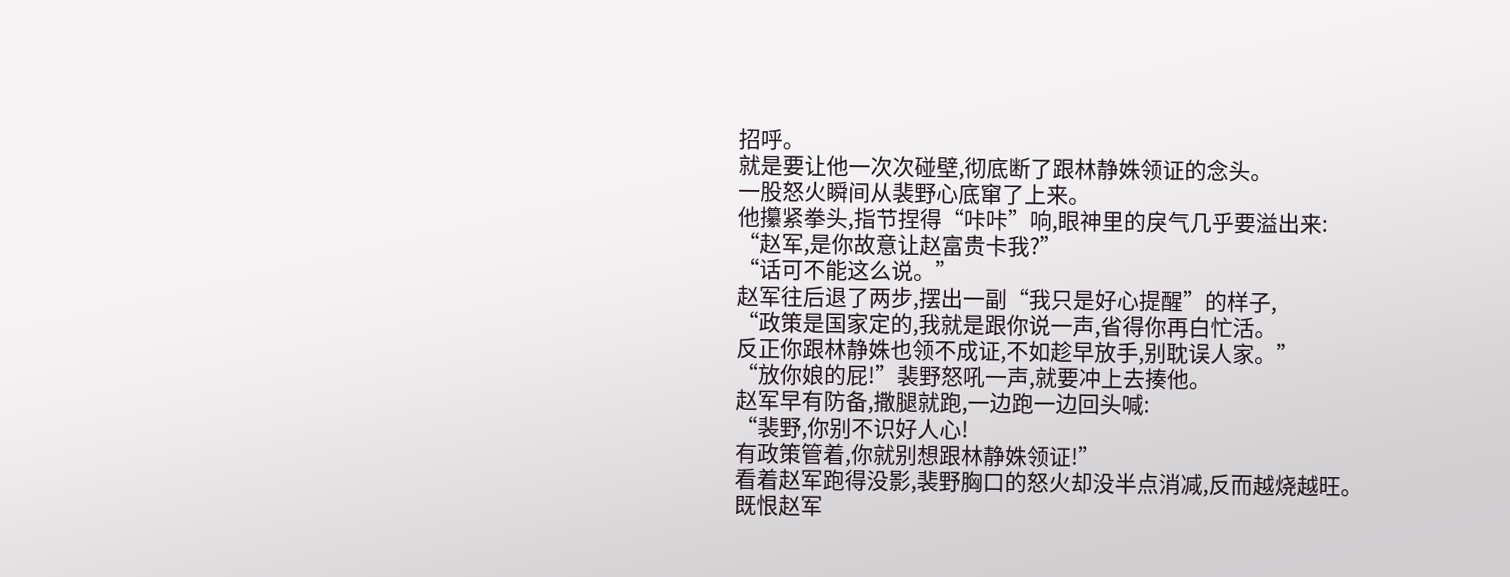招呼。
就是要让他一次次碰壁,彻底断了跟林静姝领证的念头。
一股怒火瞬间从裴野心底窜了上来。
他攥紧拳头,指节捏得“咔咔”响,眼神里的戾气几乎要溢出来:
“赵军,是你故意让赵富贵卡我?”
“话可不能这么说。”
赵军往后退了两步,摆出一副“我只是好心提醒”的样子,
“政策是国家定的,我就是跟你说一声,省得你再白忙活。
反正你跟林静姝也领不成证,不如趁早放手,别耽误人家。”
“放你娘的屁!”裴野怒吼一声,就要冲上去揍他。
赵军早有防备,撒腿就跑,一边跑一边回头喊:
“裴野,你别不识好人心!
有政策管着,你就别想跟林静姝领证!”
看着赵军跑得没影,裴野胸口的怒火却没半点消减,反而越烧越旺。
既恨赵军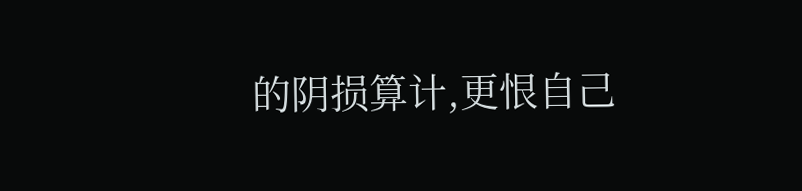的阴损算计,更恨自己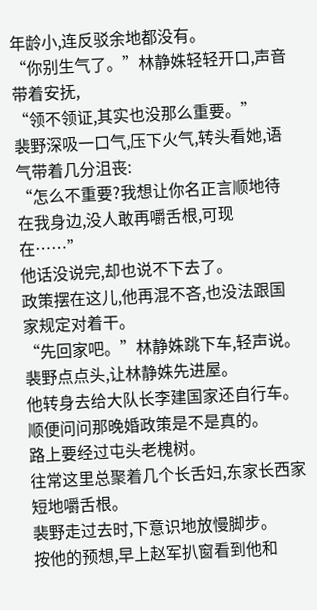年龄小,连反驳余地都没有。
“你别生气了。”林静姝轻轻开口,声音带着安抚,
“领不领证,其实也没那么重要。”
裴野深吸一口气,压下火气,转头看她,语气带着几分沮丧:
“怎么不重要?我想让你名正言顺地待在我身边,没人敢再嚼舌根,可现在……”
他话没说完,却也说不下去了。
政策摆在这儿,他再混不吝,也没法跟国家规定对着干。
“先回家吧。”林静姝跳下车,轻声说。
裴野点点头,让林静姝先进屋。
他转身去给大队长李建国家还自行车。
顺便问问那晚婚政策是不是真的。
路上要经过屯头老槐树。
往常这里总聚着几个长舌妇,东家长西家短地嚼舌根。
裴野走过去时,下意识地放慢脚步。
按他的预想,早上赵军扒窗看到他和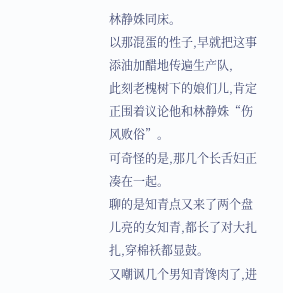林静姝同床。
以那混蛋的性子,早就把这事添油加醋地传遍生产队,
此刻老槐树下的娘们儿,肯定正围着议论他和林静姝“伤风败俗”。
可奇怪的是,那几个长舌妇正凑在一起。
聊的是知青点又来了两个盘儿亮的女知青,都长了对大扎扎,穿棉袄都显鼓。
又嘲讽几个男知青馋肉了,进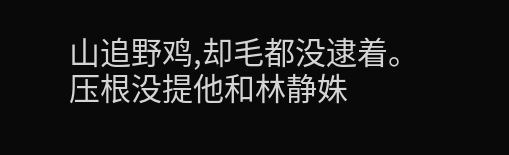山追野鸡,却毛都没逮着。
压根没提他和林静姝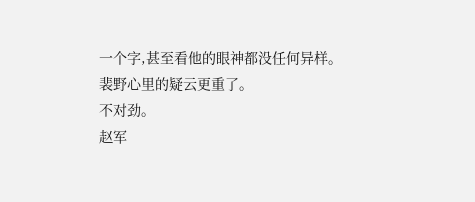一个字,甚至看他的眼神都没任何异样。
裴野心里的疑云更重了。
不对劲。
赵军